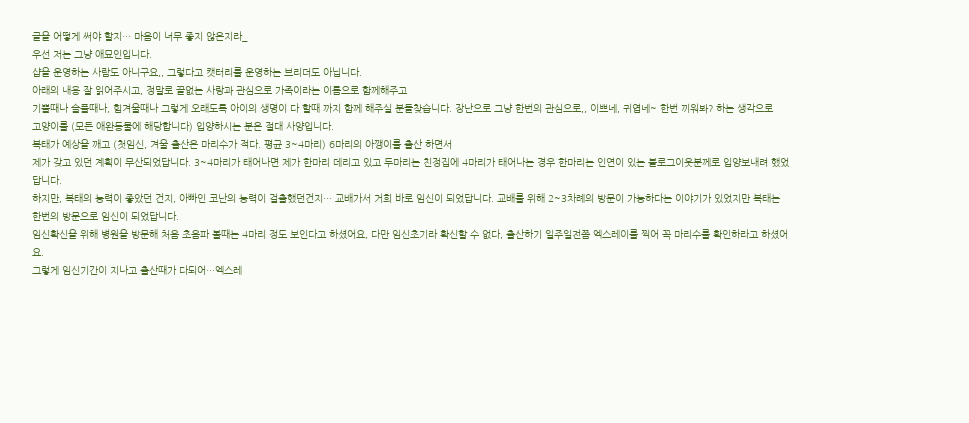글을 어떻게 써야 할지… 마음이 너무 좋지 않은지라_
우선 저는 그냥 애묘인입니다.
샵을 운영하는 사람도 아니구요,, 그렇다고 캣터리를 운영하는 브리더도 아닙니다.
아래의 내용 잘 읽어주시고, 정말로 끝없는 사랑과 관심으로 가족이라는 이름으로 함께해주고
기쁠때나 슬플때나, 힘겨울때나 그렇게 오래도록 아이의 생명이 다 할때 까지 함께 해주실 분들찾습니다. 장난으로 그냥 한번의 관심으로,, 이쁘네, 귀엽네~ 한번 끼워봐? 하는 생각으로
고양이를 (모든 애완동물에 해당합니다) 입양하시는 분은 절대 사양입니다.
복태가 예상을 깨고 (첫임신, 겨울 출산은 마리수가 적다. 평균 3~4마리) 6마리의 아깽이를 출산 하면서
제가 갖고 있던 계획이 무산되었답니다. 3~4마리가 태어나면 제가 한마리 데리고 있고 두마리는 친정집에 4마리가 태어나는 경우 한마리는 인연이 있는 블로그이웃분께로 입양보내려 했었답니다.
하지만, 복태의 능력이 좋았던 건지, 아빠인 코난의 능력이 걸출했던건지… 교배가서 거희 바로 임신이 되었답니다. 교배를 위해 2~3차례의 방문이 가능하다는 이야기가 있었지만 복태는 한번의 방문으로 임신이 되었답니다.
임신확신을 위해 병원을 방문해 처음 초음파 볼때는 4마리 정도 보인다고 하셨어요, 다만 임신초기라 확신할 수 없다, 출산하기 일주일전쯤 엑스레이를 찍어 꼭 마리수를 확인하라고 하셨어요.
그렇게 임신기간이 지나고 출산때가 다되어…엑스레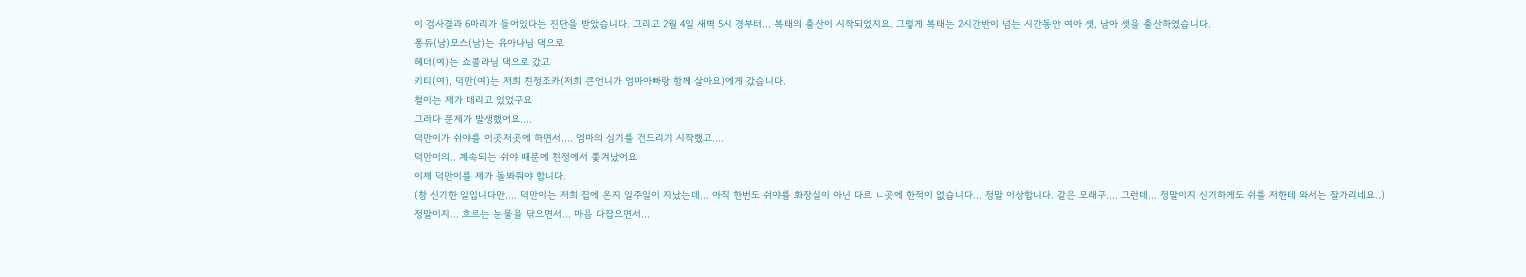이 검사결과 6마리가 들어있다는 진단을 받았습니다. 그리고 2월 4일 새벽 5시 경부터… 복태의 출산이 시작되었지요. 그렇게 복태는 2시간반이 넘는 시간동안 여아 셋, 남아 셋을 출산하였습니다.
퐁듀(남)모스(남)는 유아나님 댁으로
헤더(여)는 쇼콜라님 댁으로 갔고
키티(여), 덕만(여)는 저희 친정조카(저희 큰언니가 엄마아빠랑 함께 살아요)에게 갔습니다.
철이는 제가 데리고 있었구요
그러다 문제가 발생했어요....
덕만이가 쉬야를 이곳저곳에 하면서.... 엄마의 심기를 건드리기 시작했고....
덕만이의.. 계속되는 쉬야 때문에 친정에서 쫓겨났어요
이제 덕만이를 제가 돌봐줘야 합니다.
(참 신기한 일입니다만.... 덕만이는 저희 집에 온지 일주일이 지났는데... 아직 한번도 쉬야를 화장실이 아닌 다르 ㄴ곳에 한적이 없습니다... 정말 이상합니다. 같은 모래구.... 그런데... 정말이지 신기하게도 쉬를 저한테 와서는 잘가리네요..)
정말이지… 흐르는 눈물을 닦으면서… 마음 다잡으면서…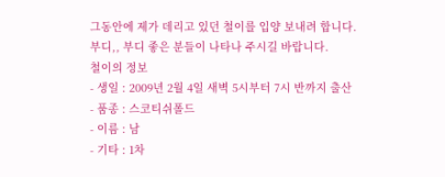그동안에 제가 데리고 있던 철이를 입양 보내려 합니다.
부디,, 부디 좋은 분들이 나타나 주시길 바랍니다.
철이의 정보
- 생일 : 2009년 2월 4일 새벽 5시부터 7시 반까지 출산
- 품종 : 스코티쉬폴드
- 이름 : 남
- 기타 : 1차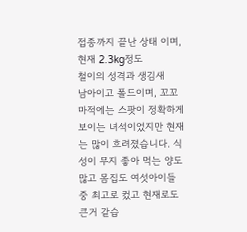접종까지 끝난 상태 이며, 현재 2.3kg정도
철이의 성격과 생김새
남아이고 폴드이며, 꼬꼬마적에는 스팟이 정확하게 보이는 녀석이었지만 현재는 많이 흐려졌습니다. 식성이 무지 좋아 먹는 양도 많고 몸집도 여섯아이들 중 최고로 컸고 현재로도 큰거 같습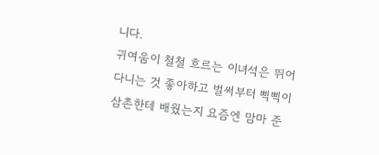니다.
귀여움이 철철 흐르는 이녀석은 뛰어다니는 것 좋아하고 벌써부터 삑삑이 삼촌한테 배웠는지 요즘엔 맘마 준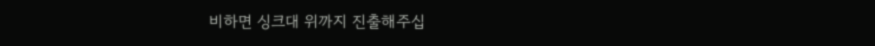비하면 싱크대 위까지 진출해주십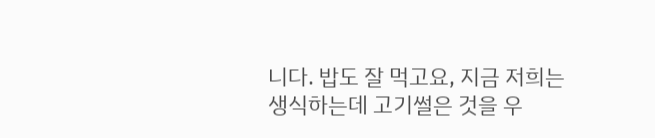니다. 밥도 잘 먹고요, 지금 저희는 생식하는데 고기썰은 것을 우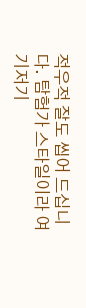적우적 잘도 씹어 드십니다. 탐험가 스타일이라 여기저기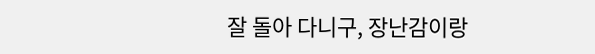잘 돌아 다니구, 장난감이랑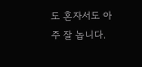도 혼자서도 아주 잘 놉니다.